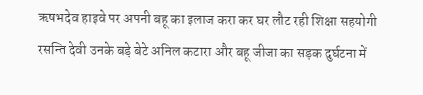ऋषभदेव हाइवे पर अपनी बहू का इलाज करा कर घर लौट रही शिक्षा सहयोगी रसन्ति देवी उनके बड़े बेटे अनिल कटारा और बहू जीजा का सड़क दुर्घटना में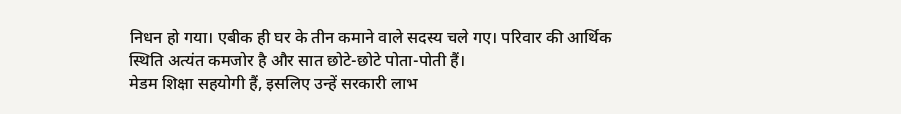निधन हो गया। एबीक ही घर के तीन कमाने वाले सदस्य चले गए। परिवार की आर्थिक स्थिति अत्यंत कमजोर है और सात छोटे-छोटे पोता-पोती हैं।
मेडम शिक्षा सहयोगी हैं, इसलिए उन्हें सरकारी लाभ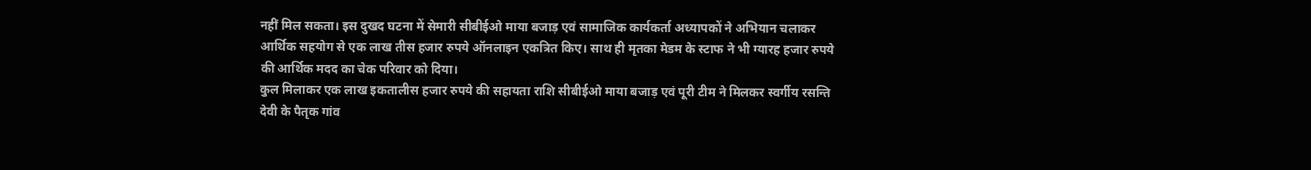नहीं मिल सकता। इस दुखद घटना में सेमारी सीबीईओ माया बजाड़ एवं सामाजिक कार्यकर्ता अध्यापकों ने अभियान चलाकर आर्थिक सहयोग से एक लाख तीस हजार रुपये ऑनलाइन एकत्रित किए। साथ ही मृतका मेडम के स्टाफ ने भी ग्यारह हजार रुपये की आर्थिक मदद का चेक परिवार को दिया।
कुल मिलाकर एक लाख इकतालीस हजार रुपये की सहायता राशि सीबीईओ माया बजाड़ एवं पूरी टीम ने मिलकर स्वर्गीय रसन्ति देवी के पैतृक गांव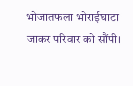भोजातफला भोराईघाटा जाकर परिवार को सौंपी।